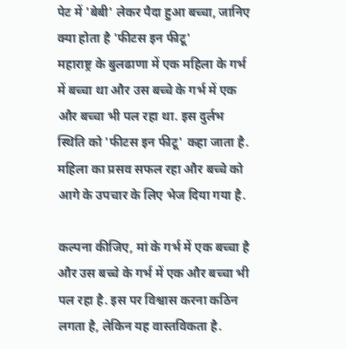पेट में 'बेबी' लेकर पैदा हुआ बच्चा, जानिए क्या होता है 'फीटस इन फीटू'
महाराष्ट्र के बुलढाणा में एक महिला के गर्भ में बच्चा था और उस बच्चे के गर्भ में एक और बच्चा भी पल रहा था. इस दुर्लभ स्थिति को 'फीटस इन फीटू' कहा जाता है. महिला का प्रसव सफल रहा और बच्चे को आगे के उपचार के लिए भेज दिया गया है.

कल्पना कीजिए, मां के गर्भ में एक बच्चा है और उस बच्चे के गर्भ में एक और बच्चा भी पल रहा है. इस पर विश्वास करना कठिन लगता है, लेकिन यह वास्तविकता है.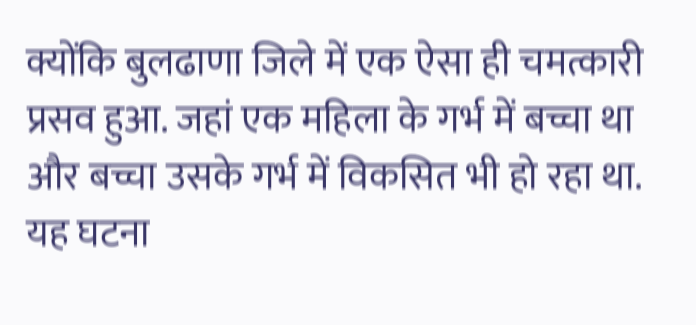क्योंकि बुलढाणा जिले में एक ऐसा ही चमत्कारी प्रसव हुआ. जहां एक महिला के गर्भ में बच्चा था और बच्चा उसके गर्भ में विकसित भी हो रहा था. यह घटना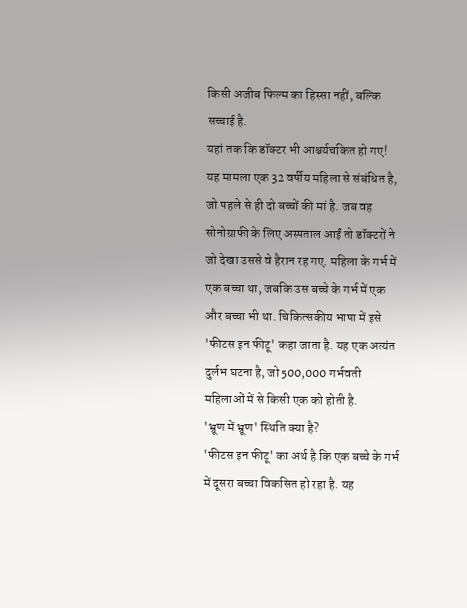किसी अजीब फिल्म का हिस्सा नहीं, बल्कि सच्चाई है.
यहां तक कि डॉक्टर भी आश्चर्यचकित हो गए! यह मामला एक 32 वर्षीय महिला से संबंधित है, जो पहले से ही दो बच्चों की मां है. जब वह सोनोग्राफी के लिए अस्पताल आईं तो डॉक्टरों ने जो देखा उससे वे हैरान रह गए. महिला के गर्भ में एक बच्चा था, जबकि उस बच्चे के गर्भ में एक और बच्चा भी था. चिकित्सकीय भाषा में इसे 'फीटस इन फीटू' कहा जाता है. यह एक अत्यंत दुर्लभ घटना है, जो 500,000 गर्भवती महिलाओं में से किसी एक को होती है.
'भ्रूण में भ्रूण' स्थिति क्या है?
'फीटस इन फीटू' का अर्थ है कि एक बच्चे के गर्भ में दूसरा बच्चा विकसित हो रहा है. यह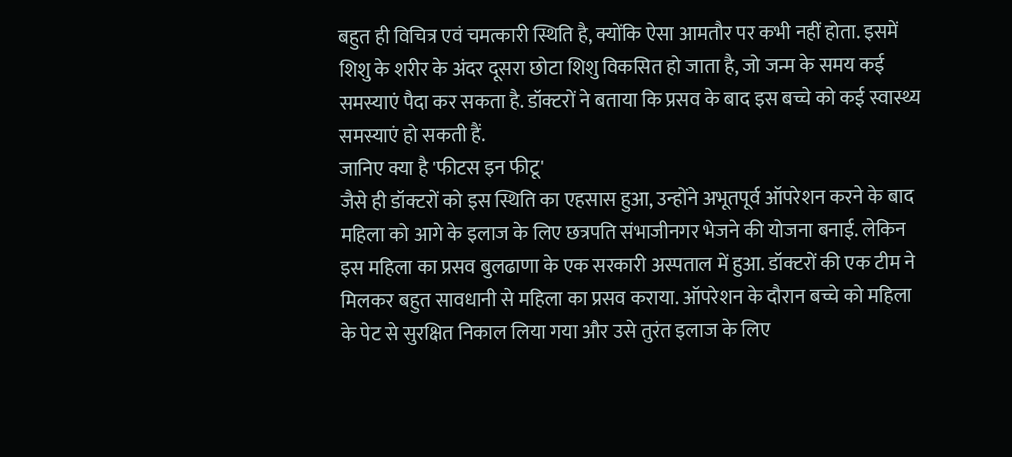बहुत ही विचित्र एवं चमत्कारी स्थिति है, क्योंकि ऐसा आमतौर पर कभी नहीं होता. इसमें शिशु के शरीर के अंदर दूसरा छोटा शिशु विकसित हो जाता है, जो जन्म के समय कई समस्याएं पैदा कर सकता है. डॉक्टरों ने बताया कि प्रसव के बाद इस बच्चे को कई स्वास्थ्य समस्याएं हो सकती हैं.
जानिए क्या है 'फीटस इन फीटू'
जैसे ही डॉक्टरों को इस स्थिति का एहसास हुआ, उन्होंने अभूतपूर्व ऑपरेशन करने के बाद महिला को आगे के इलाज के लिए छत्रपति संभाजीनगर भेजने की योजना बनाई. लेकिन इस महिला का प्रसव बुलढाणा के एक सरकारी अस्पताल में हुआ. डॉक्टरों की एक टीम ने मिलकर बहुत सावधानी से महिला का प्रसव कराया. ऑपरेशन के दौरान बच्चे को महिला के पेट से सुरक्षित निकाल लिया गया और उसे तुरंत इलाज के लिए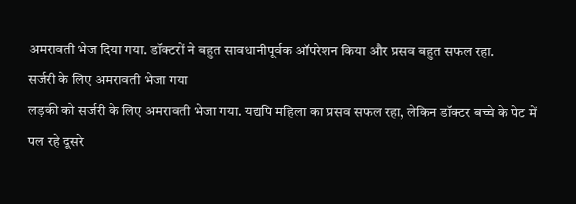अमरावती भेज दिया गया. डॉक्टरों ने बहुत सावधानीपूर्वक ऑपरेशन किया और प्रसव बहुत सफल रहा.
सर्जरी के लिए अमरावती भेजा गया
लड़की को सर्जरी के लिए अमरावती भेजा गया. यद्यपि महिला का प्रसव सफल रहा, लेकिन डॉक्टर बच्चे के पेट में पल रहे दूसरे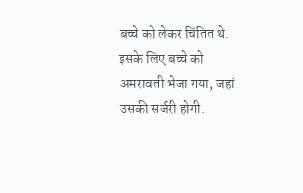बच्चे को लेकर चिंतित थे. इसके लिए बच्चे को अमरावती भेजा गया, जहां उसकी सर्जरी होगी.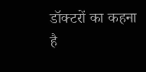डॉक्टरों का कहना है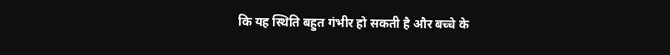कि यह स्थिति बहुत गंभीर हो सकती है और बच्चे के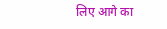लिए आगे का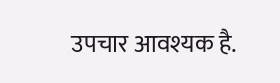उपचार आवश्यक है.